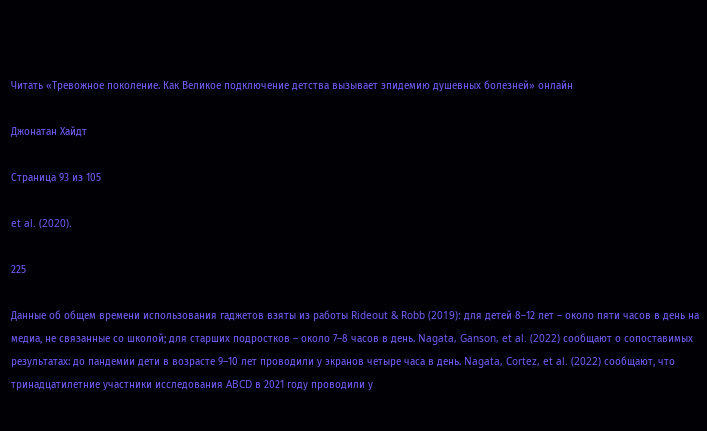Читать «Тревожное поколение. Как Великое подключение детства вызывает эпидемию душевных болезней» онлайн

Джонатан Хайдт

Страница 93 из 105

et al. (2020).

225

Данные об общем времени использования гаджетов взяты из работы Rideout & Robb (2019): для детей 8–12 лет – около пяти часов в день на медиа, не связанные со школой; для старших подростков – около 7–8 часов в день. Nagata, Ganson, et al. (2022) сообщают о сопоставимых результатах: до пандемии дети в возрасте 9–10 лет проводили у экранов четыре часа в день. Nagata, Cortez, et al. (2022) сообщают, что тринадцатилетние участники исследования ABCD в 2021 году проводили у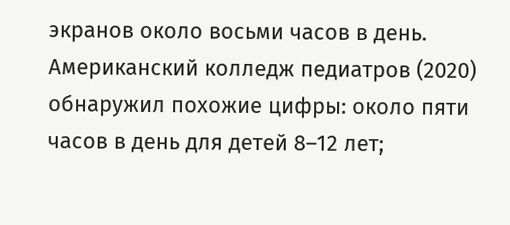экранов около восьми часов в день. Американский колледж педиатров (2020) обнаружил похожие цифры: около пяти часов в день для детей 8–12 лет;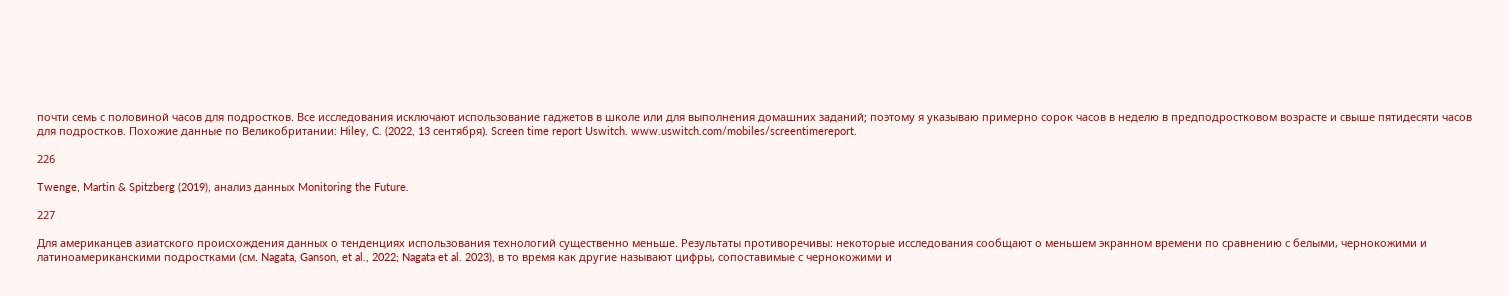почти семь с половиной часов для подростков. Все исследования исключают использование гаджетов в школе или для выполнения домашних заданий; поэтому я указываю примерно сорок часов в неделю в предподростковом возрасте и свыше пятидесяти часов для подростков. Похожие данные по Великобритании: Hiley, C. (2022, 13 сентября). Screen time report Uswitch. www.uswitch.com/mobiles/screentimereport.

226

Twenge, Martin & Spitzberg (2019), анализ данных Monitoring the Future.

227

Для американцев азиатского происхождения данных о тенденциях использования технологий существенно меньше. Результаты противоречивы: некоторые исследования сообщают о меньшем экранном времени по сравнению с белыми, чернокожими и латиноамериканскими подростками (см. Nagata, Ganson, et al., 2022; Nagata et al. 2023), в то время как другие называют цифры, сопоставимые с чернокожими и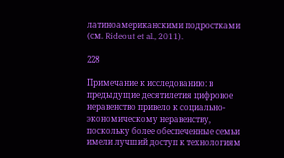латиноамериканскими подростками (см. Rideout et al., 2011).

228

Примечание к исследованию: в предыдущие десятилетия цифровое неравенство привело к социально-экономическому неравенству, поскольку более обеспеченные семьи имели лучший доступ к технологиям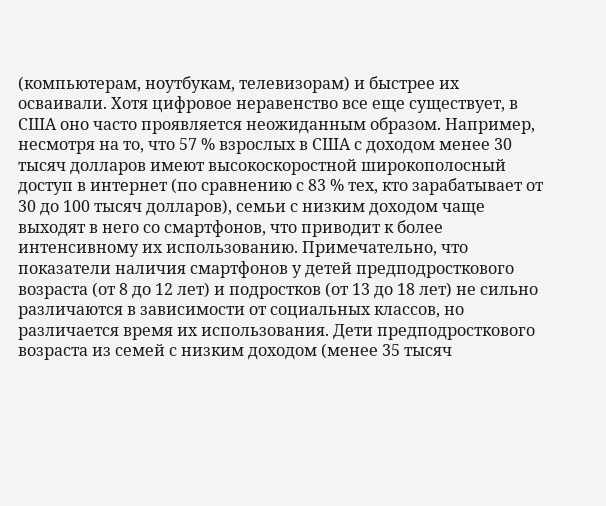(компьютерам, ноутбукам, телевизорам) и быстрее их осваивали. Хотя цифровое неравенство все еще существует, в США оно часто проявляется неожиданным образом. Например, несмотря на то, что 57 % взрослых в США с доходом менее 30 тысяч долларов имеют высокоскоростной широкополосный доступ в интернет (по сравнению с 83 % тех, кто зарабатывает от 30 до 100 тысяч долларов), семьи с низким доходом чаще выходят в него со смартфонов, что приводит к более интенсивному их использованию. Примечательно, что показатели наличия смартфонов у детей предподросткового возраста (от 8 до 12 лет) и подростков (от 13 до 18 лет) не сильно различаются в зависимости от социальных классов, но различается время их использования. Дети предподросткового возраста из семей с низким доходом (менее 35 тысяч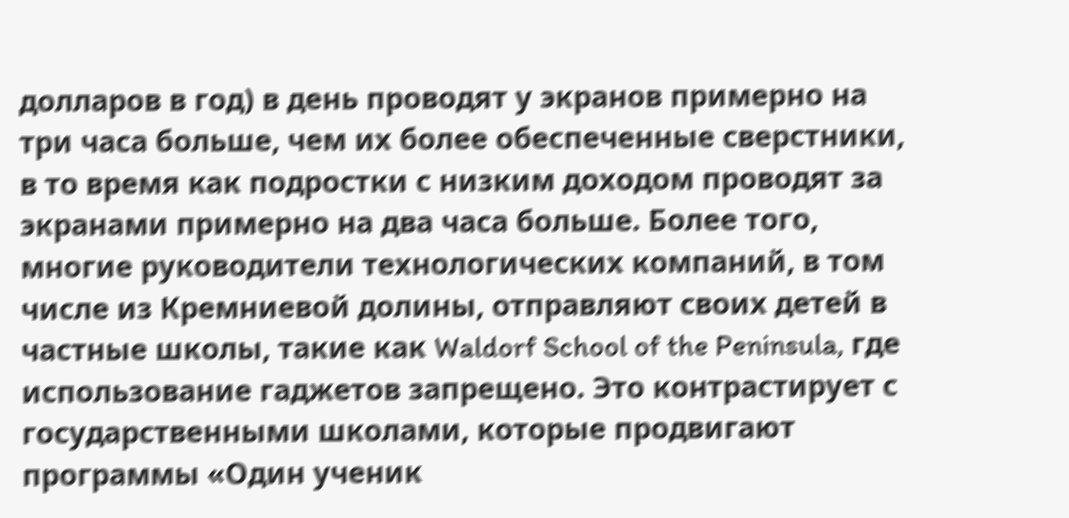долларов в год) в день проводят у экранов примерно на три часа больше, чем их более обеспеченные сверстники, в то время как подростки с низким доходом проводят за экранами примерно на два часа больше. Более того, многие руководители технологических компаний, в том числе из Кремниевой долины, отправляют своих детей в частные школы, такие как Waldorf School of the Peninsula, где использование гаджетов запрещено. Это контрастирует с государственными школами, которые продвигают программы «Один ученик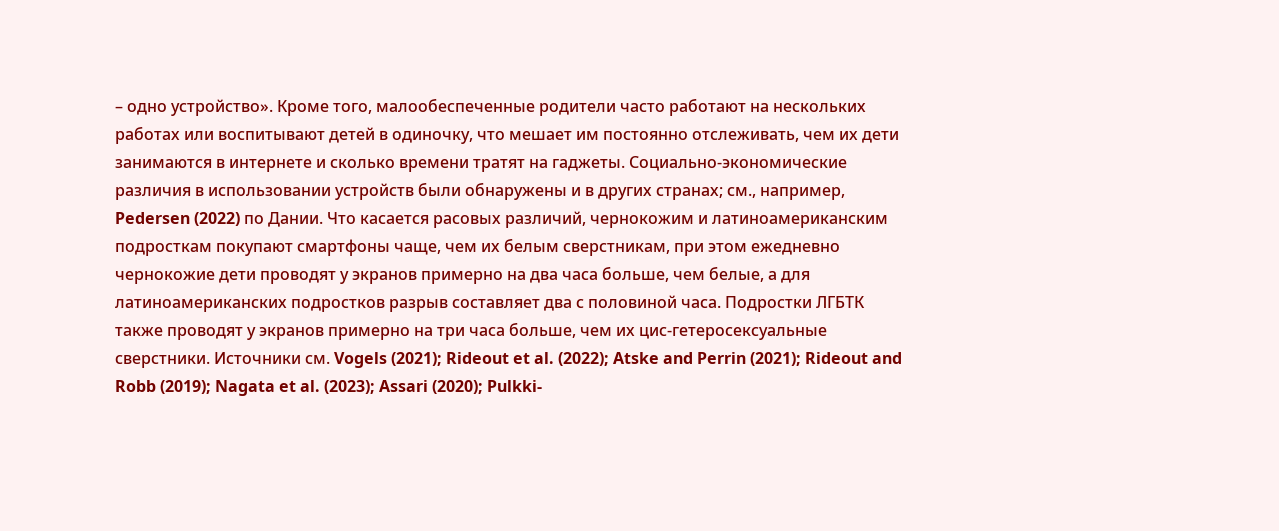– одно устройство». Кроме того, малообеспеченные родители часто работают на нескольких работах или воспитывают детей в одиночку, что мешает им постоянно отслеживать, чем их дети занимаются в интернете и сколько времени тратят на гаджеты. Социально-экономические различия в использовании устройств были обнаружены и в других странах; см., например, Pedersen (2022) по Дании. Что касается расовых различий, чернокожим и латиноамериканским подросткам покупают смартфоны чаще, чем их белым сверстникам, при этом ежедневно чернокожие дети проводят у экранов примерно на два часа больше, чем белые, а для латиноамериканских подростков разрыв составляет два с половиной часа. Подростки ЛГБТК также проводят у экранов примерно на три часа больше, чем их цис-гетеросексуальные сверстники. Источники см. Vogels (2021); Rideout et al. (2022); Atske and Perrin (2021); Rideout and Robb (2019); Nagata et al. (2023); Assari (2020); Pulkki-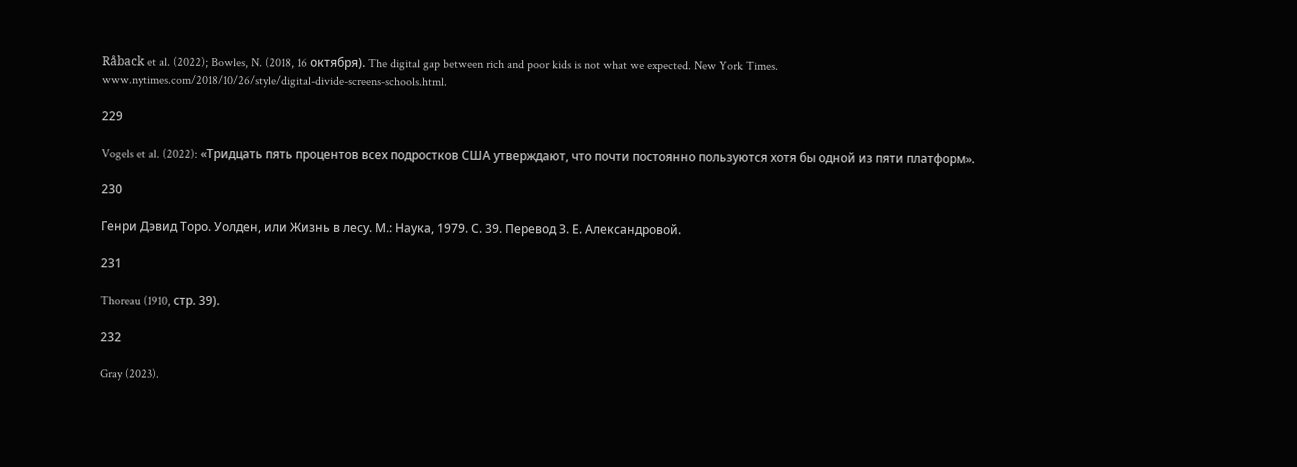Råback et al. (2022); Bowles, N. (2018, 16 октября). The digital gap between rich and poor kids is not what we expected. New York Times. www.nytimes.com/2018/10/26/style/digital-divide-screens-schools.html.

229

Vogels et al. (2022): «Тридцать пять процентов всех подростков США утверждают, что почти постоянно пользуются хотя бы одной из пяти платформ».

230

Генри Дэвид Торо. Уолден, или Жизнь в лесу. М.: Наука, 1979. С. 39. Перевод З. Е. Александровой.

231

Thoreau (1910, стр. 39).

232

Gray (2023).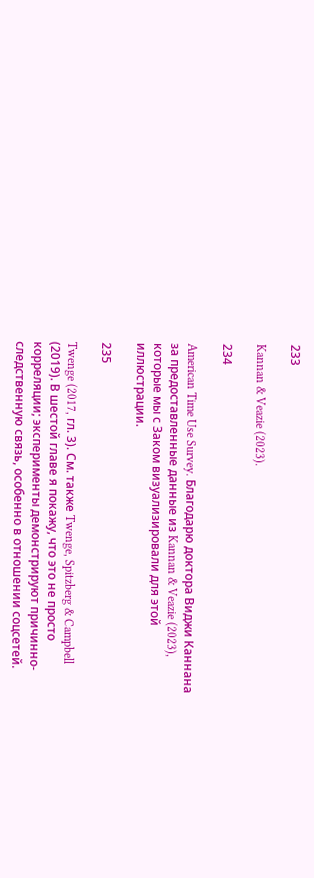233

Kannan & Veazie (2023).

234

American Time Use Survey. Благодарю доктора Виджи Каннана за предоставленные данные из Kannan & Veazie (2023), которые мы с Заком визуализировали для этой иллюстрации.

235

Twenge (2017, гл. 3). См. также Twenge, Spitzberg & Campbell (2019). В шестой главе я покажу, что это не просто корреляции; эксперименты демонстрируют причинно-следственную связь, особенно в отношении соцсетей.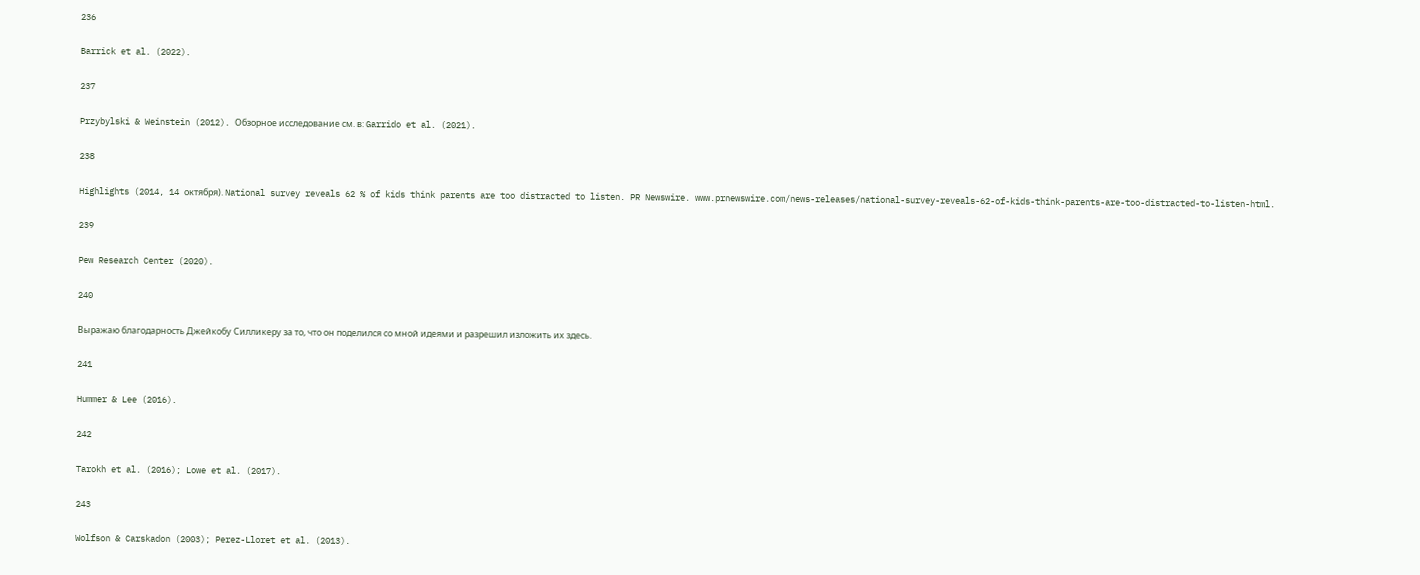236

Barrick et al. (2022).

237

Przybylski & Weinstein (2012). Обзорное исследование см. в: Garrido et al. (2021).

238

Highlights (2014, 14 октября). National survey reveals 62 % of kids think parents are too distracted to listen. PR Newswire. www.prnewswire.com/news-releases/national-survey-reveals-62-of-kids-think-parents-are-too-distracted-to-listen-html.

239

Pew Research Center (2020).

240

Выражаю благодарность Джейкобу Силликеру за то, что он поделился со мной идеями и разрешил изложить их здесь.

241

Hummer & Lee (2016).

242

Tarokh et al. (2016); Lowe et al. (2017).

243

Wolfson & Carskadon (2003); Perez-Lloret et al. (2013).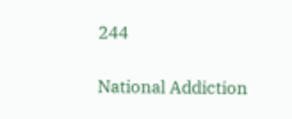244

National Addiction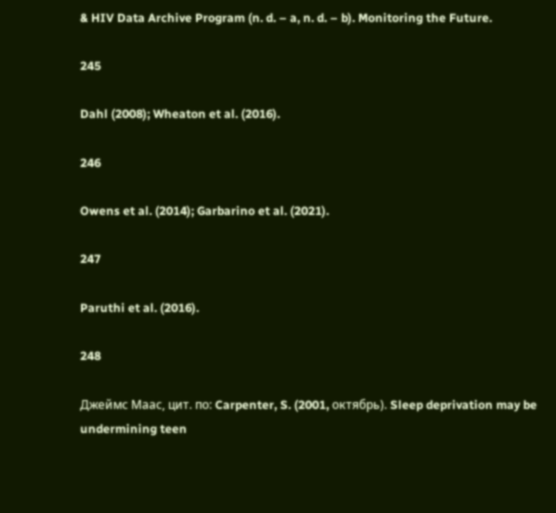& HIV Data Archive Program (n. d. – a, n. d. – b). Monitoring the Future.

245

Dahl (2008); Wheaton et al. (2016).

246

Owens et al. (2014); Garbarino et al. (2021).

247

Paruthi et al. (2016).

248

Джеймс Маас, цит. по: Carpenter, S. (2001, октябрь). Sleep deprivation may be undermining teen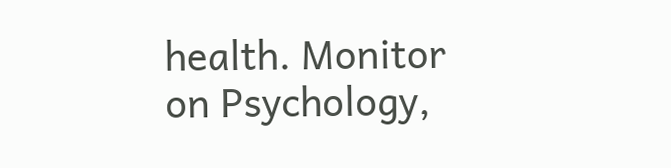health. Monitor on Psychology,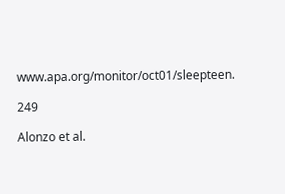www.apa.org/monitor/oct01/sleepteen.

249

Alonzo et al.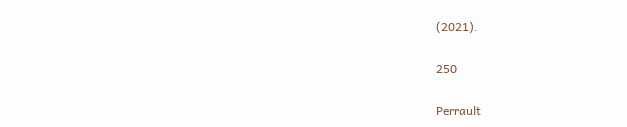(2021).

250

Perrault